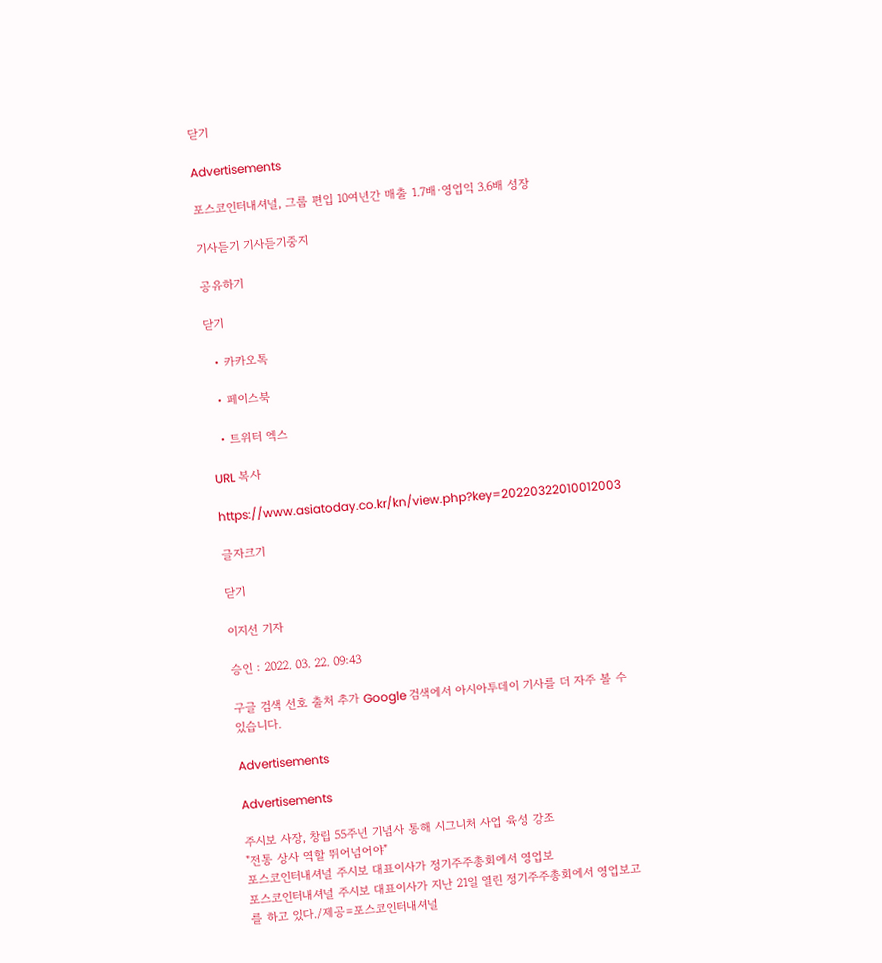닫기

Advertisements

포스코인터내셔널, 그룹 편입 10여년간 매출 1.7배·영업익 3.6배 성장

기사듣기 기사듣기중지

공유하기

닫기

  • 카카오톡

  • 페이스북

  • 트위터 엑스

URL 복사

https://www.asiatoday.co.kr/kn/view.php?key=20220322010012003

글자크기

닫기

이지선 기자

승인 : 2022. 03. 22. 09:43

구글 검색 선호 출처 추가 Google 검색에서 아시아투데이 기사를 더 자주 볼 수 있습니다.

Advertisements

Advertisements

주시보 사장, 창립 55주년 기념사 통해 시그니처 사업 육성 강조
"전통 상사 역할 뛰어넘어야"
포스코인터내셔널 주시보 대표이사가 정기주주총회에서 영업보
포스코인터내셔널 주시보 대표이사가 지난 21일 열린 정기주주총회에서 영업보고를 하고 있다./제공=포스코인터내셔널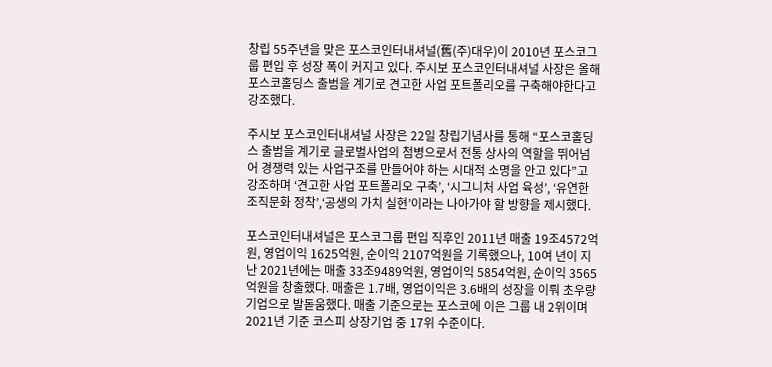창립 55주년을 맞은 포스코인터내셔널(舊(주)대우)이 2010년 포스코그룹 편입 후 성장 폭이 커지고 있다. 주시보 포스코인터내셔널 사장은 올해 포스코홀딩스 출범을 계기로 견고한 사업 포트폴리오를 구축해야한다고 강조했다.

주시보 포스코인터내셔널 사장은 22일 창립기념사를 통해 “포스코홀딩스 출범을 계기로 글로벌사업의 첨병으로서 전통 상사의 역할을 뛰어넘어 경쟁력 있는 사업구조를 만들어야 하는 시대적 소명을 안고 있다”고 강조하며 ‘견고한 사업 포트폴리오 구축’, ‘시그니처 사업 육성’, ‘유연한 조직문화 정착’,‘공생의 가치 실현’이라는 나아가야 할 방향을 제시했다.

포스코인터내셔널은 포스코그룹 편입 직후인 2011년 매출 19조4572억원, 영업이익 1625억원, 순이익 2107억원을 기록했으나, 10여 년이 지난 2021년에는 매출 33조9489억원, 영업이익 5854억원, 순이익 3565억원을 창출했다. 매출은 1.7배, 영업이익은 3.6배의 성장을 이뤄 초우량기업으로 발돋움했다. 매출 기준으로는 포스코에 이은 그룹 내 2위이며 2021년 기준 코스피 상장기업 중 17위 수준이다.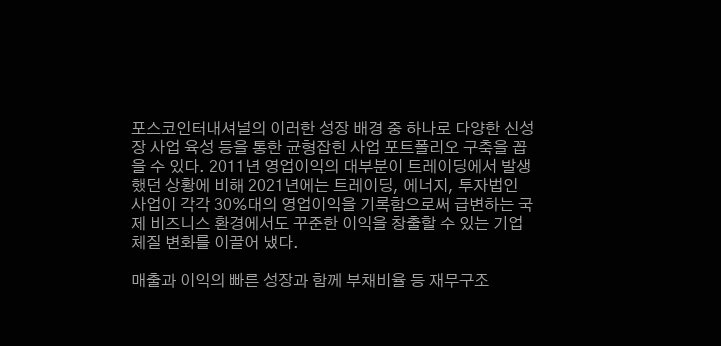포스코인터내셔널의 이러한 성장 배경 중 하나로 다양한 신성장 사업 육성 등을 통한 균형잡힌 사업 포트폴리오 구축을 꼽을 수 있다. 2011년 영업이익의 대부분이 트레이딩에서 발생했던 상황에 비해 2021년에는 트레이딩, 에너지, 투자법인 사업이 각각 30%대의 영업이익을 기록함으로써 급변하는 국제 비즈니스 환경에서도 꾸준한 이익을 창출할 수 있는 기업체질 변화를 이끌어 냈다.

매출과 이익의 빠른 성장과 함께 부채비율 등 재무구조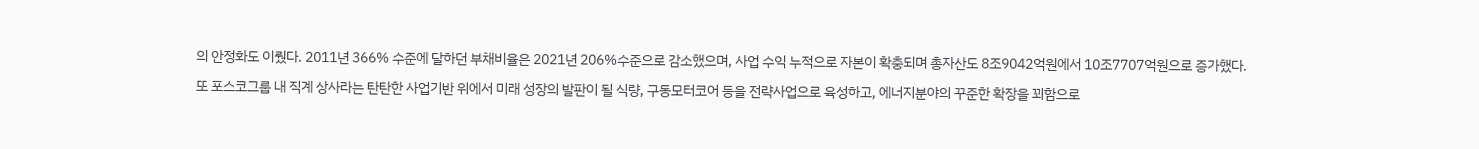의 안정화도 이뤘다. 2011년 366% 수준에 달하던 부채비율은 2021년 206%수준으로 감소했으며, 사업 수익 누적으로 자본이 확충되며 총자산도 8조9042억원에서 10조7707억원으로 증가했다.

또 포스코그룹 내 직계 상사라는 탄탄한 사업기반 위에서 미래 성장의 발판이 될 식량, 구동모터코어 등을 전략사업으로 육성하고, 에너지분야의 꾸준한 확장을 꾀함으로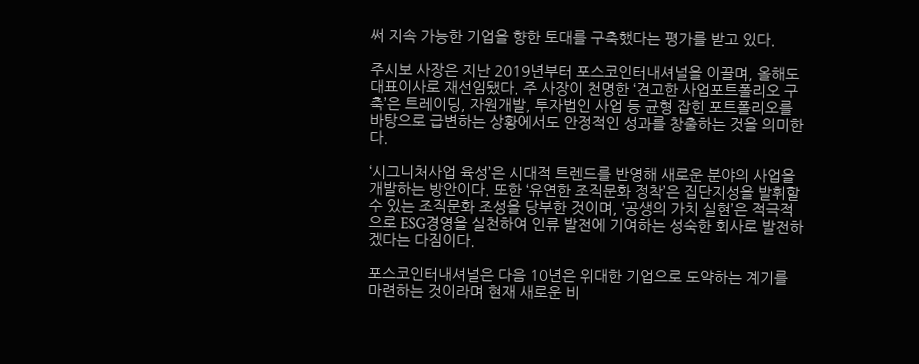써 지속 가능한 기업을 향한 토대를 구축했다는 평가를 받고 있다.

주시보 사장은 지난 2019년부터 포스코인터내셔널을 이끌며, 올해도 대표이사로 재선임됐다. 주 사장이 천명한 ‘견고한 사업포트폴리오 구축’은 트레이딩, 자원개발, 투자법인 사업 등 균형 잡힌 포트폴리오를 바탕으로 급변하는 상황에서도 안정적인 성과를 창출하는 것을 의미한다.

‘시그니처사업 육성’은 시대적 트렌드를 반영해 새로운 분야의 사업을 개발하는 방안이다. 또한 ‘유연한 조직문화 정착’은 집단지성을 발휘할 수 있는 조직문화 조성을 당부한 것이며, ‘공생의 가치 실현’은 적극적으로 ESG경영을 실천하여 인류 발전에 기여하는 성숙한 회사로 발전하겠다는 다짐이다.

포스코인터내셔널은 다음 10년은 위대한 기업으로 도약하는 계기를 마련하는 것이라며 현재 새로운 비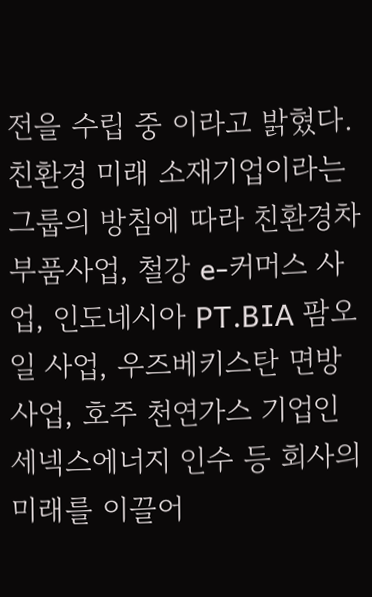전을 수립 중 이라고 밝혔다. 친환경 미래 소재기업이라는 그룹의 방침에 따라 친환경차 부품사업, 철강 e-커머스 사업, 인도네시아 PT.BIA 팜오일 사업, 우즈베키스탄 면방 사업, 호주 천연가스 기업인 세넥스에너지 인수 등 회사의 미래를 이끌어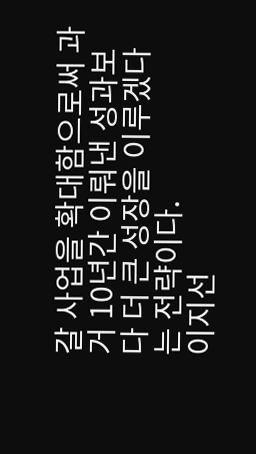갈 사업을 확대함으로써 과거 10년간 이뤄낸 성과보다 더 큰 성장을 이루겠다는 전략이다.
이지선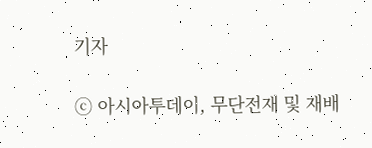기자

ⓒ 아시아투데이, 무단전재 및 재배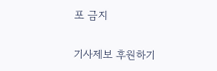포 금지

기사제보 후원하기